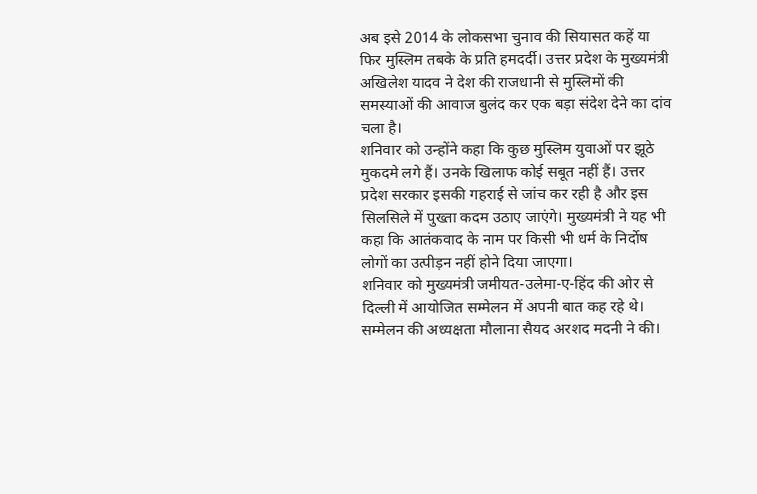अब इसे 2014 के लोकसभा चुनाव की सियासत कहें या फिर मुस्लिम तबके के प्रति हमदर्दी। उत्तर प्रदेश के मुख्यमंत्री अखिलेश यादव ने देश की राजधानी से मुस्लिमों की समस्याओं की आवाज बुलंद कर एक बड़ा संदेश देने का दांव चला है।
शनिवार को उन्होंने कहा कि कुछ मुस्लिम युवाओं पर झूठे मुकदमे लगे हैं। उनके खिलाफ कोई सबूत नहीं हैं। उत्तर प्रदेश सरकार इसकी गहराई से जांच कर रही है और इस सिलसिले में पुख्ता कदम उठाए जाएंगे। मुख्यमंत्री ने यह भी कहा कि आतंकवाद के नाम पर किसी भी धर्म के निर्दोष लोगों का उत्पीड़न नहीं होने दिया जाएगा।
शनिवार को मुख्यमंत्री जमीयत-उलेमा-ए-हिंद की ओर से दिल्ली में आयोजित सम्मेलन में अपनी बात कह रहे थे। सम्मेलन की अध्यक्षता मौलाना सैयद अरशद मदनी ने की।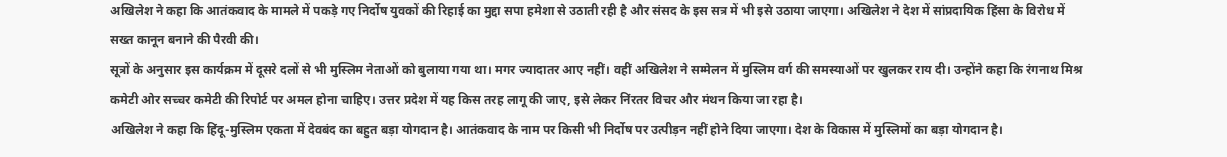अखिलेश ने कहा कि आतंकवाद के मामले में पकड़े गए निर्दोष युवकों की रिहाई का मुद्दा सपा हमेशा से उठाती रही है और संसद के इस सत्र में भी इसे उठाया जाएगा। अखिलेश ने देश में सांप्रदायिक हिंसा के विरोध में सख्त कानून बनाने की पैरवी की।
सूत्रों के अनुसार इस कार्यक्रम में दूसरे दलों से भी मुस्लिम नेताओं को बुलाया गया था। मगर ज्यादातर आए नहीं। वहीं अखिलेश ने सम्मेलन में मुस्लिम वर्ग की समस्याओं पर खुलकर राय दी। उन्होंने कहा कि रंगनाथ मिश्र कमेटी ओर सच्चर कमेटी की रिपोर्ट पर अमल होना चाहिए। उत्तर प्रदेश में यह किस तरह लागू की जाए, इसे लेकर निंरतर विचर और मंथन किया जा रहा है।
अखिलेश ने कहा कि हिंदू-मुस्लिम एकता में देवबंद का बहुत बड़ा योगदान है। आतंकवाद के नाम पर किसी भी निर्दोष पर उत्पीड़न नहीं होने दिया जाएगा। देश के विकास में मुस्लिमों का बड़ा योगदान है।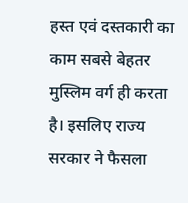हस्त एवं दस्तकारी का काम सबसे बेहतर मुस्लिम वर्ग ही करता है। इसलिए राज्य सरकार ने फैसला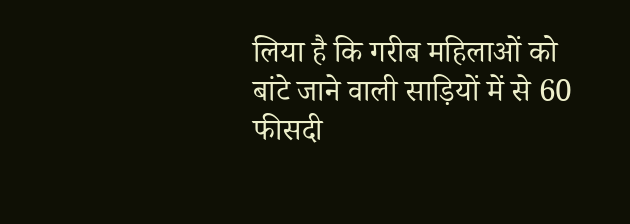लिया है कि गरीब महिलाओं को बांटे जाने वाली साड़ियों में से 60 फीसदी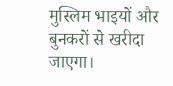मुस्लिम भाइयों और बुनकरों से खरीदा जाएगा।